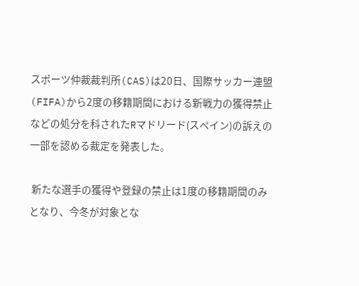スポーツ仲裁裁判所(CAS)は20日、国際サッカー連盟(FIFA)から2度の移籍期間における新戦力の獲得禁止などの処分を科されたRマドリード(スペイン)の訴えの一部を認める裁定を発表した。

 新たな選手の獲得や登録の禁止は1度の移籍期間のみとなり、今冬が対象とな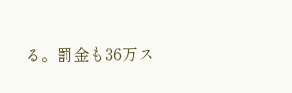る。罰金も36万ス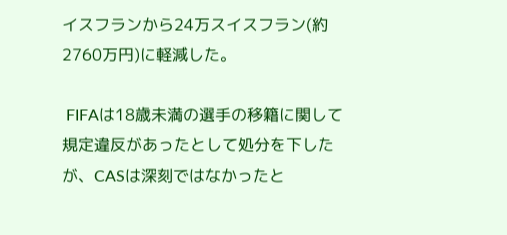イスフランから24万スイスフラン(約2760万円)に軽減した。

 FIFAは18歳未満の選手の移籍に関して規定違反があったとして処分を下したが、CASは深刻ではなかったと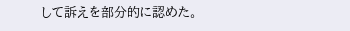して訴えを部分的に認めた。